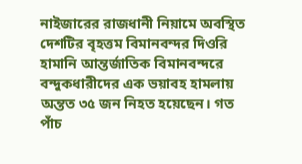নাইজারের রাজধানী নিয়ামে অবস্থিত দেশটির বৃহত্তম বিমানবন্দর দিওরি হামানি আন্তর্জাতিক বিমানবন্দরে বন্দুকধারীদের এক ভয়াবহ হামলায় অন্তত ৩৫ জন নিহত হয়েছেন। গত পাঁচ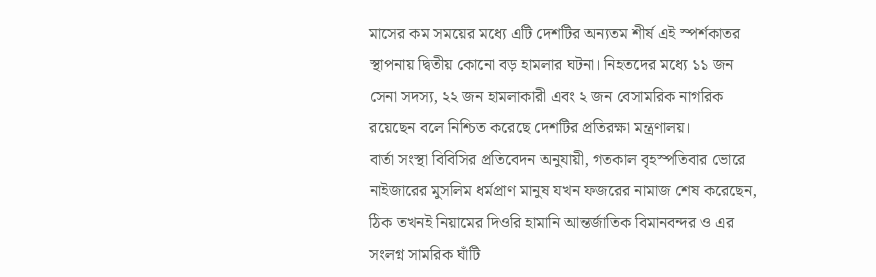মাসের কম সময়ের মধ্যে এটি দেশটির অন্যতম শীর্ষ এই স্পর্শকাতর স্থাপনায় দ্বিতীয় কোনো বড় হামলার ঘটনা। নিহতদের মধ্যে ১১ জন সেনা সদস্য, ২২ জন হামলাকারী এবং ২ জন বেসামরিক নাগরিক রয়েছেন বলে নিশ্চিত করেছে দেশটির প্রতিরক্ষা মন্ত্রণালয়।
বার্তা সংস্থা বিবিসির প্রতিবেদন অনুযায়ী, গতকাল বৃহস্পতিবার ভোরে নাইজারের মুসলিম ধর্মপ্রাণ মানুষ যখন ফজরের নামাজ শেষ করেছেন, ঠিক তখনই নিয়ামের দিওরি হামানি আন্তর্জাতিক বিমানবন্দর ও এর সংলগ্ন সামরিক ঘাঁটি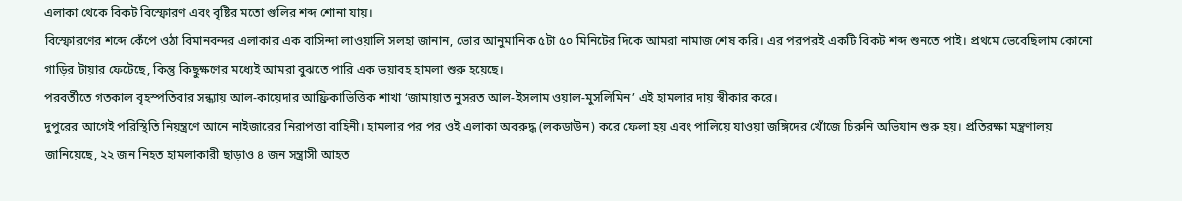এলাকা থেকে বিকট বিস্ফোরণ এবং বৃষ্টির মতো গুলির শব্দ শোনা যায়।
বিস্ফোরণের শব্দে কেঁপে ওঠা বিমানবন্দর এলাকার এক বাসিন্দা লাওয়ালি সলহা জানান, ভোর আনুমানিক ৫টা ৫০ মিনিটের দিকে আমরা নামাজ শেষ করি। এর পরপরই একটি বিকট শব্দ শুনতে পাই। প্রথমে ভেবেছিলাম কোনো গাড়ির টায়ার ফেটেছে, কিন্তু কিছুক্ষণের মধ্যেই আমরা বুঝতে পারি এক ভয়াবহ হামলা শুরু হয়েছে।
পরবর্তীতে গতকাল বৃহস্পতিবার সন্ধ্যায় আল-কায়েদার আফ্রিকাভিত্তিক শাখা ‘জামায়াত নুসরত আল-ইসলাম ওয়াল-মুসলিমিন’ এই হামলার দায় স্বীকার করে।
দুপুরের আগেই পরিস্থিতি নিয়ন্ত্রণে আনে নাইজারের নিরাপত্তা বাহিনী। হামলার পর পর ওই এলাকা অবরুদ্ধ (লকডাউন) করে ফেলা হয় এবং পালিয়ে যাওয়া জঙ্গিদের খোঁজে চিরুনি অভিযান শুরু হয়। প্রতিরক্ষা মন্ত্রণালয় জানিয়েছে, ২২ জন নিহত হামলাকারী ছাড়াও ৪ জন সন্ত্রাসী আহত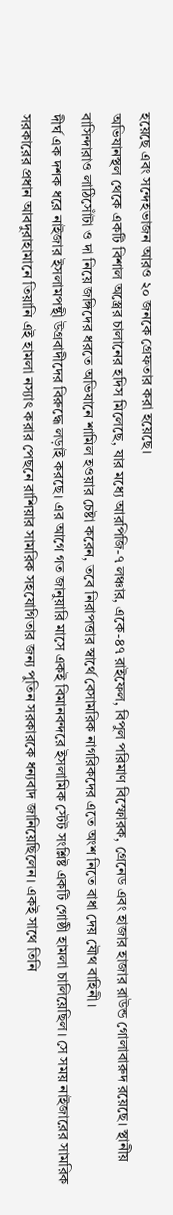হয়েছে এবং সন্দেহভাজন আরও ২০ জনকে গ্রেফতার করা হয়েছে।
অভিযানস্থল থেকে একটি বিশাল অস্ত্রের চালানের হদিস মিলেছে, যার মধ্যে আরপিজি-৭ লঞ্চার, একে-৪৭ রাইফেল, বিপুল পরিমাণ বিস্ফোরক, গ্রেনেড এবং হাজার হাজার রাউন্ড গোলাবারুদ রয়েছে। স্থানীয় বাসিন্দারাও লাঠিসোঁটা ও দা নিয়ে জঙ্গিদের ধরতে অভিযানে শামিল হওয়ার চেষ্টা করেন, তবে নিরাপত্তার স্বার্থে বেসামরিক নাগরিকদের এতে অংশ নিতে বাধা দেয় যৌথ বাহিনী।
দীর্ঘ এক দশক ধরে নাইজার ইসলামপন্থী উগ্রবাদীদের বিরুদ্ধে লড়াই করছে। এর আগে গত জানুয়ারি মাসে একই বিমানবন্দরে ইসলামিক স্টেট সংশ্লিষ্ট একটি গোষ্ঠী হামলা চালিয়েছিল। সে সময় নাইজারের সামরিক সরকারের প্রধান আবদুরাহামানে তিয়ানি এই হামলা নস্যাৎ করার পেছনে রাশিয়ার সামরিক সহযোগিতার জন্য পুতিন সরকারকে ধন্যবাদ জানিয়েছিলেন। একই সাথে তিনি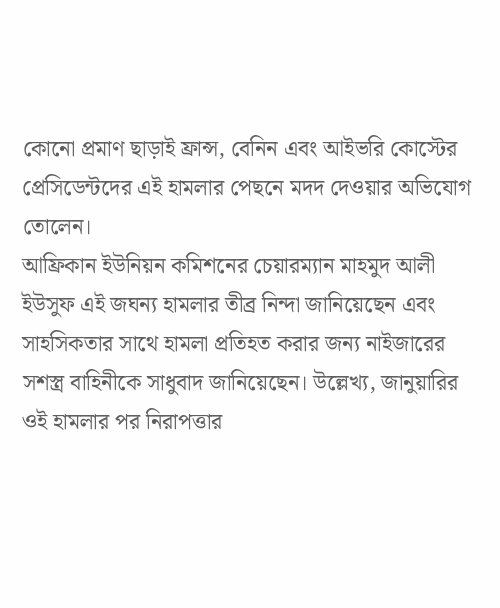কোনো প্রমাণ ছাড়াই ফ্রান্স, বেনিন এবং আইভরি কোস্টের প্রেসিডেন্টদের এই হামলার পেছনে মদদ দেওয়ার অভিযোগ তোলেন।
আফ্রিকান ইউনিয়ন কমিশনের চেয়ারম্যান মাহমুদ আলী ইউসুফ এই জঘন্য হামলার তীব্র নিন্দা জানিয়েছেন এবং সাহসিকতার সাথে হামলা প্রতিহত করার জন্য নাইজারের সশস্ত্র বাহিনীকে সাধুবাদ জানিয়েছেন। উল্লেখ্য, জানুয়ারির ওই হামলার পর নিরাপত্তার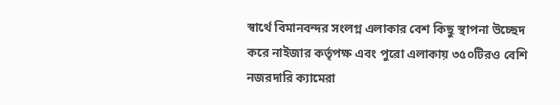স্বার্থে বিমানবন্দর সংলগ্ন এলাকার বেশ কিছু স্থাপনা উচ্ছেদ করে নাইজার কর্তৃপক্ষ এবং পুরো এলাকায় ৩৫০টিরও বেশি নজরদারি ক্যামেরা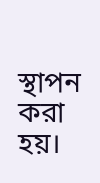স্থাপন করা হয়।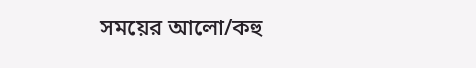সময়ের আলো/কহু